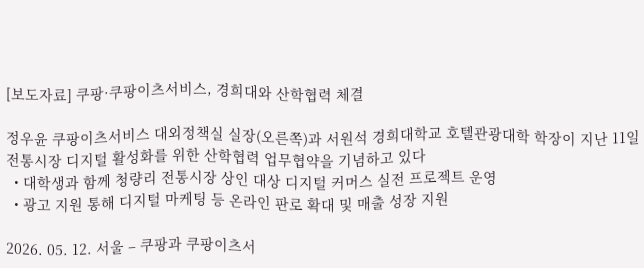[보도자료] 쿠팡·쿠팡이츠서비스, 경희대와 산학협력 체결

정우윤 쿠팡이츠서비스 대외정책실 실장(오른쪽)과 서원석 경희대학교 호텔관광대학 학장이 지난 11일 전통시장 디지털 활성화를 위한 산학협력 업무협약을 기념하고 있다
  • 대학생과 함께 청량리 전통시장 상인 대상 디지털 커머스 실전 프로젝트 운영
  • 광고 지원 통해 디지털 마케팅 등 온라인 판로 확대 및 매출 성장 지원

2026. 05. 12. 서울 – 쿠팡과 쿠팡이츠서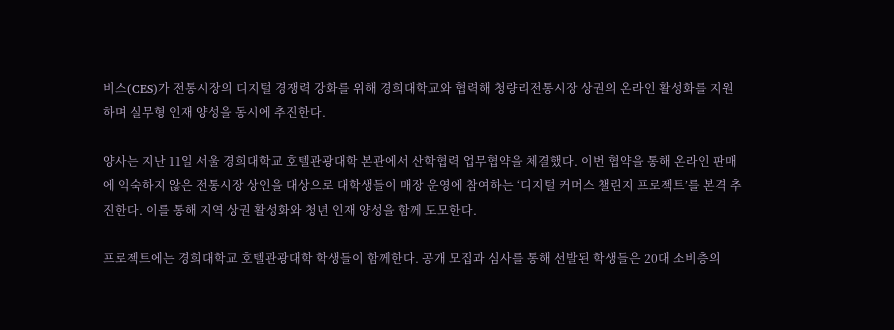비스(CES)가 전통시장의 디지털 경쟁력 강화를 위해 경희대학교와 협력해 청량리전통시장 상권의 온라인 활성화를 지원하며 실무형 인재 양성을 동시에 추진한다.

양사는 지난 11일 서울 경희대학교 호텔관광대학 본관에서 산학협력 업무협약을 체결했다. 이번 협약을 통해 온라인 판매에 익숙하지 않은 전통시장 상인을 대상으로 대학생들이 매장 운영에 참여하는 ‘디지털 커머스 챌린지 프로젝트’를 본격 추진한다. 이를 통해 지역 상권 활성화와 청년 인재 양성을 함께 도모한다.

프로젝트에는 경희대학교 호텔관광대학 학생들이 함께한다. 공개 모집과 심사를 통해 선발된 학생들은 20대 소비층의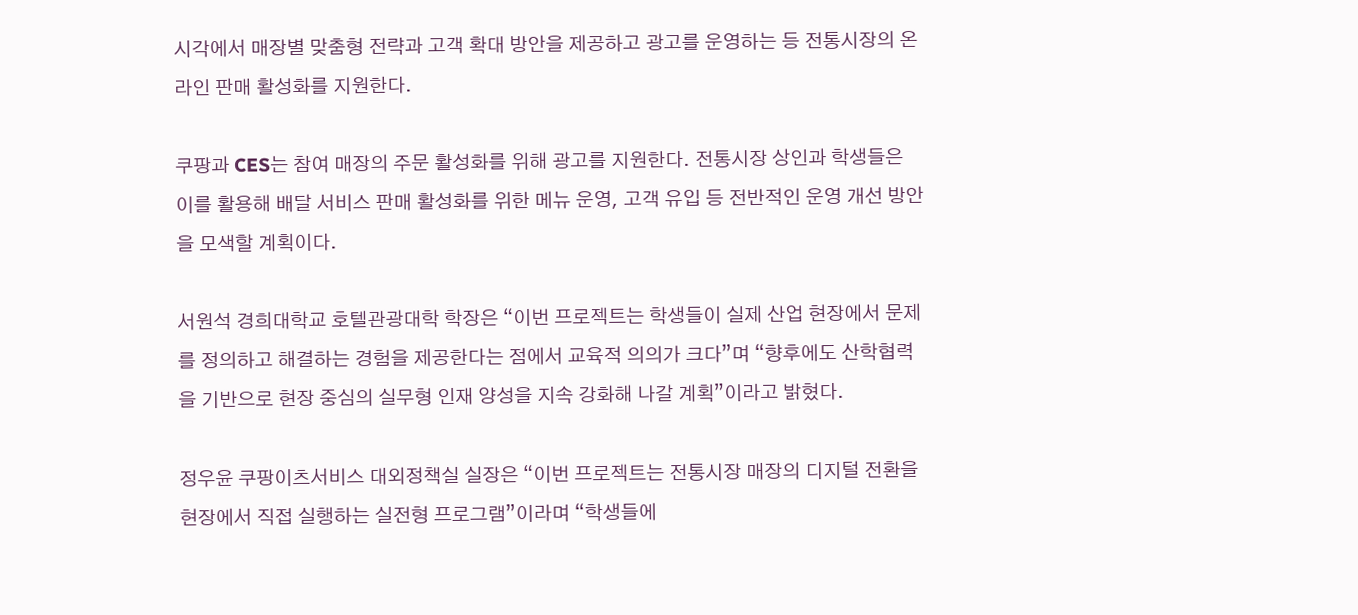시각에서 매장별 맞춤형 전략과 고객 확대 방안을 제공하고 광고를 운영하는 등 전통시장의 온라인 판매 활성화를 지원한다.

쿠팡과 CES는 참여 매장의 주문 활성화를 위해 광고를 지원한다. 전통시장 상인과 학생들은 이를 활용해 배달 서비스 판매 활성화를 위한 메뉴 운영, 고객 유입 등 전반적인 운영 개선 방안을 모색할 계획이다.

서원석 경희대학교 호텔관광대학 학장은 “이번 프로젝트는 학생들이 실제 산업 현장에서 문제를 정의하고 해결하는 경험을 제공한다는 점에서 교육적 의의가 크다”며 “향후에도 산학협력을 기반으로 현장 중심의 실무형 인재 양성을 지속 강화해 나갈 계획”이라고 밝혔다.

정우윤 쿠팡이츠서비스 대외정책실 실장은 “이번 프로젝트는 전통시장 매장의 디지털 전환을 현장에서 직접 실행하는 실전형 프로그램”이라며 “학생들에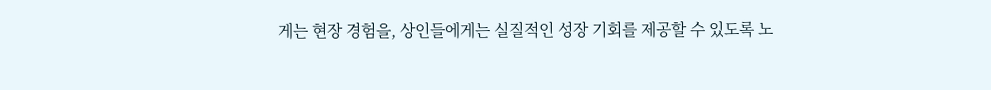게는 현장 경험을, 상인들에게는 실질적인 성장 기회를 제공할 수 있도록 노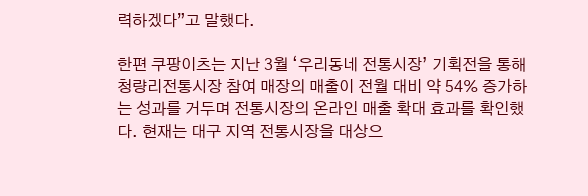력하겠다”고 말했다.

한편 쿠팡이츠는 지난 3월 ‘우리동네 전통시장’ 기획전을 통해 청량리전통시장 참여 매장의 매출이 전월 대비 약 54% 증가하는 성과를 거두며 전통시장의 온라인 매출 확대 효과를 확인했다. 현재는 대구 지역 전통시장을 대상으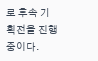로 후속 기획전을 진행 중이다.